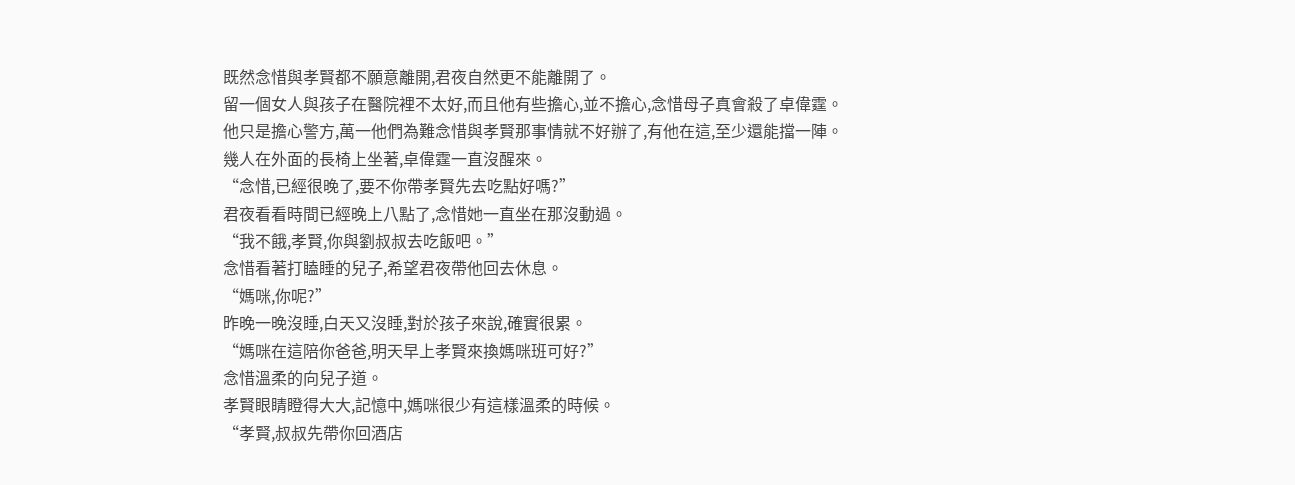既然念惜與孝賢都不願意離開,君夜自然更不能離開了。
留一個女人與孩子在醫院裡不太好,而且他有些擔心,並不擔心,念惜母子真會殺了卓偉霆。
他只是擔心警方,萬一他們為難念惜與孝賢那事情就不好辦了,有他在這,至少還能擋一陣。
幾人在外面的長椅上坐著,卓偉霆一直沒醒來。
“念惜,已經很晚了,要不你帶孝賢先去吃點好嗎?”
君夜看看時間已經晚上八點了,念惜她一直坐在那沒動過。
“我不餓,孝賢,你與劉叔叔去吃飯吧。”
念惜看著打瞌睡的兒子,希望君夜帶他回去休息。
“媽咪,你呢?”
昨晚一晚沒睡,白天又沒睡,對於孩子來說,確實很累。
“媽咪在這陪你爸爸,明天早上孝賢來換媽咪班可好?”
念惜溫柔的向兒子道。
孝賢眼睛瞪得大大,記憶中,媽咪很少有這樣溫柔的時候。
“孝賢,叔叔先帶你回酒店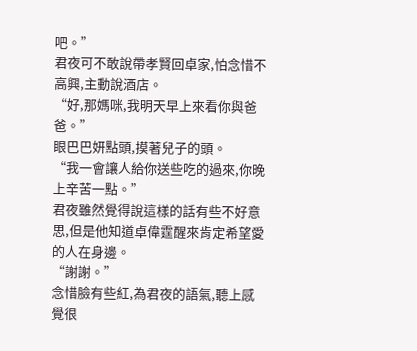吧。”
君夜可不敢說帶孝賢回卓家,怕念惜不高興,主動說酒店。
“好,那媽咪,我明天早上來看你與爸爸。”
眼巴巴妍點頭,摸著兒子的頭。
“我一會讓人給你送些吃的過來,你晚上辛苦一點。”
君夜雖然覺得說這樣的話有些不好意思,但是他知道卓偉霆醒來肯定希望愛的人在身邊。
“謝謝。”
念惜臉有些紅,為君夜的語氣,聽上感覺很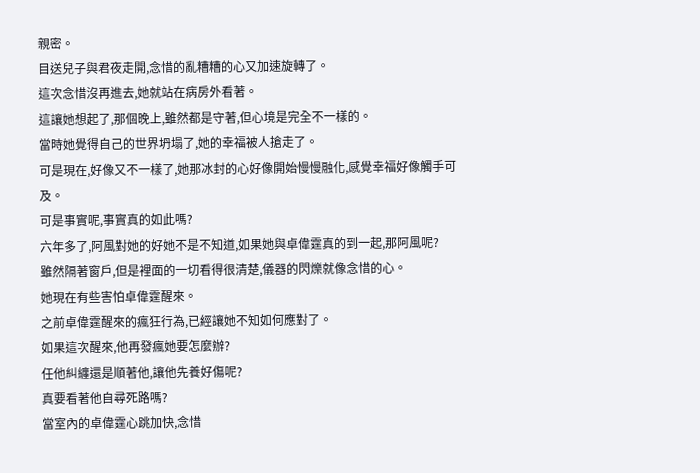親密。
目送兒子與君夜走開,念惜的亂糟糟的心又加速旋轉了。
這次念惜沒再進去,她就站在病房外看著。
這讓她想起了,那個晚上,雖然都是守著,但心境是完全不一樣的。
當時她覺得自己的世界坍塌了,她的幸福被人搶走了。
可是現在,好像又不一樣了,她那冰封的心好像開始慢慢融化,感覺幸福好像觸手可及。
可是事實呢,事實真的如此嗎?
六年多了,阿風對她的好她不是不知道,如果她與卓偉霆真的到一起,那阿風呢?
雖然隔著窗戶,但是裡面的一切看得很清楚,儀器的閃爍就像念惜的心。
她現在有些害怕卓偉霆醒來。
之前卓偉霆醒來的瘋狂行為,已經讓她不知如何應對了。
如果這次醒來,他再發瘋她要怎麼辦?
任他糾纏還是順著他,讓他先養好傷呢?
真要看著他自尋死路嗎?
當室內的卓偉霆心跳加快,念惜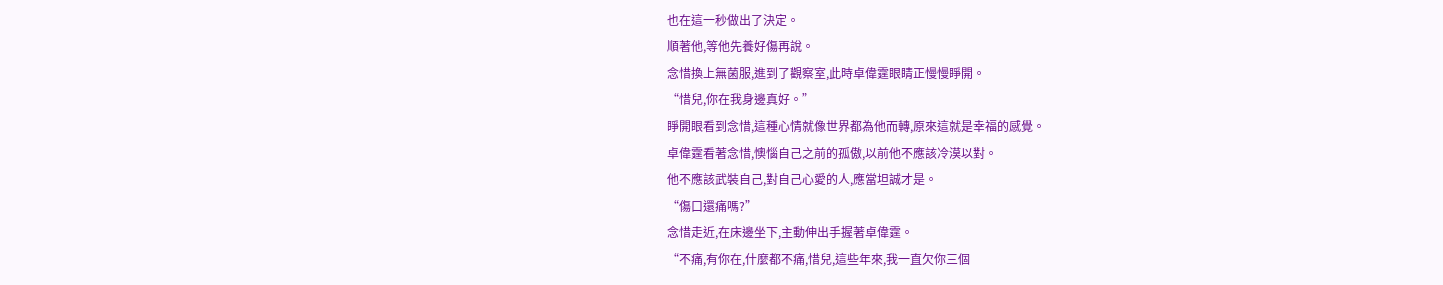也在這一秒做出了決定。
順著他,等他先養好傷再說。
念惜換上無菌服,進到了觀察室,此時卓偉霆眼睛正慢慢睜開。
“惜兒,你在我身邊真好。”
睜開眼看到念惜,這種心情就像世界都為他而轉,原來這就是幸福的感覺。
卓偉霆看著念惜,懊惱自己之前的孤傲,以前他不應該冷漠以對。
他不應該武裝自己,對自己心愛的人,應當坦誠才是。
“傷口還痛嗎?”
念惜走近,在床邊坐下,主動伸出手握著卓偉霆。
“不痛,有你在,什麼都不痛,惜兒,這些年來,我一直欠你三個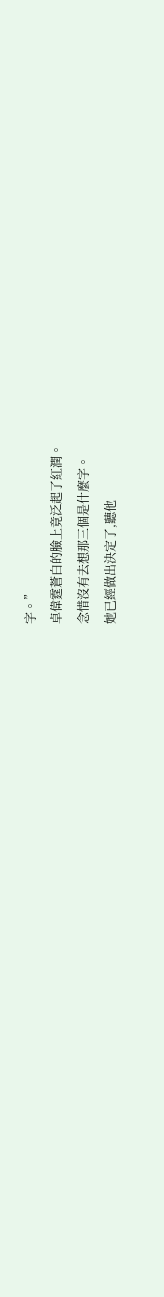字。”
卓偉霆蒼白的臉上竟泛起了紅潤。
念惜沒有去想那三個是什麼字。
她已經做出決定了,聽他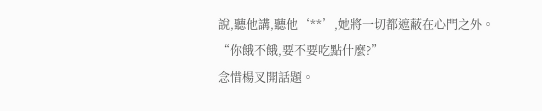說,聽他講,聽他‘**’,她將一切都遮蔽在心門之外。
“你餓不餓,要不要吃點什麼?”
念惜楊叉開話題。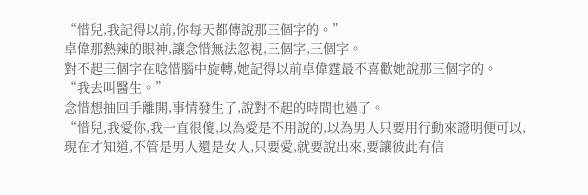“惜兒,我記得以前,你每天都傳說那三個字的。”
卓偉那熱辣的眼神,讓念惜無法忽視,三個字,三個字。
對不起三個字在唸惜腦中旋轉,她記得以前卓偉霆最不喜歡她說那三個字的。
“我去叫醫生。”
念惜想抽回手離開,事情發生了,說對不起的時間也過了。
“惜兒,我愛你,我一直很傻,以為愛是不用說的,以為男人只要用行動來證明便可以,現在才知道,不管是男人還是女人,只要愛,就要說出來,要讓彼此有信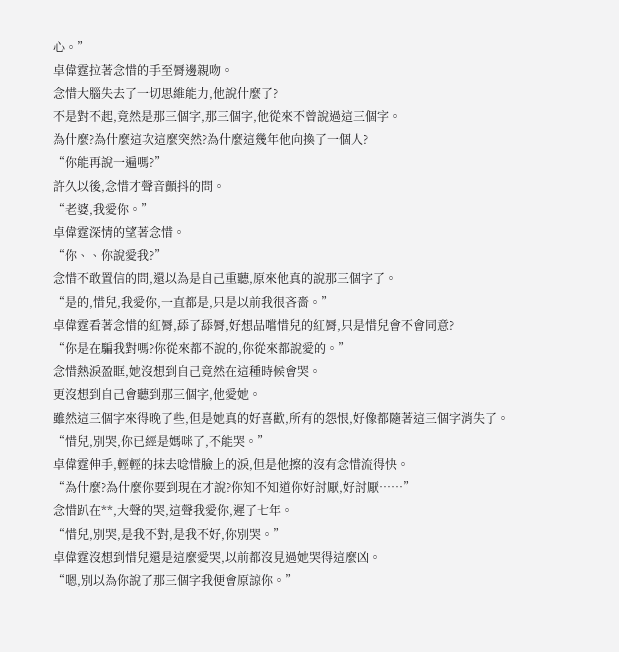心。”
卓偉霆拉著念惜的手至脣邊親吻。
念惜大腦失去了一切思維能力,他說什麼了?
不是對不起,竟然是那三個字,那三個字,他從來不曾說過這三個字。
為什麼?為什麼這次這麼突然?為什麼這幾年他向換了一個人?
“你能再說一遍嗎?”
許久以後,念惜才聲音顫抖的問。
“老婆,我愛你。”
卓偉霆深情的望著念惜。
“你、、你說愛我?”
念惜不敢置信的問,還以為是自己重聽,原來他真的說那三個字了。
“是的,惜兒,我愛你,一直都是,只是以前我很吝嗇。”
卓偉霆看著念惜的紅脣,舔了舔脣,好想品嚐惜兒的紅脣,只是惜兒會不會同意?
“你是在騙我對嗎?你從來都不說的,你從來都說愛的。”
念惜熱淚盈眶,她沒想到自己竟然在這種時候會哭。
更沒想到自己會聽到那三個字,他愛她。
雖然這三個字來得晚了些,但是她真的好喜歡,所有的怨恨,好像都隨著這三個字消失了。
“惜兒,別哭,你已經是媽咪了,不能哭。”
卓偉霆伸手,輕輕的抹去唸惜臉上的淚,但是他擦的沒有念惜流得快。
“為什麼?為什麼你要到現在才說?你知不知道你好討厭,好討厭……”
念惜趴在**,大聲的哭,這聲我愛你,遲了七年。
“惜兒,別哭,是我不對,是我不好,你別哭。”
卓偉霆沒想到惜兒還是這麼愛哭,以前都沒見過她哭得這麼凶。
“嗯,別以為你說了那三個字我便會原諒你。”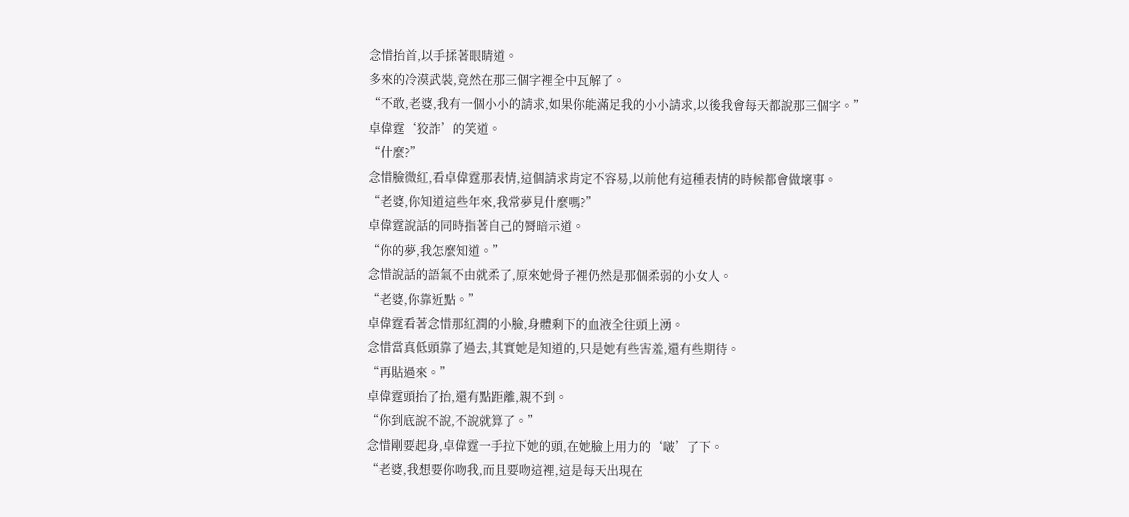念惜抬首,以手揉著眼睛道。
多來的冷漠武裝,竟然在那三個字裡全中瓦解了。
“不敢,老婆,我有一個小小的請求,如果你能滿足我的小小請求,以後我會每天都說那三個字。”
卓偉霆‘狡詐’的笑道。
“什麼?”
念惜臉微紅,看卓偉霆那表情,這個請求肯定不容易,以前他有這種表情的時候都會做壞事。
“老婆,你知道這些年來,我常夢見什麼嗎?”
卓偉霆說話的同時指著自己的脣暗示道。
“你的夢,我怎麼知道。”
念惜說話的語氣不由就柔了,原來她骨子裡仍然是那個柔弱的小女人。
“老婆,你靠近點。”
卓偉霆看著念惜那紅潤的小臉,身體剩下的血液全往頭上湧。
念惜當真低頭靠了過去,其實她是知道的,只是她有些害羞,還有些期待。
“再貼過來。”
卓偉霆頭抬了抬,還有點距離,親不到。
“你到底說不說,不說就算了。”
念惜剛要起身,卓偉霆一手拉下她的頭,在她臉上用力的‘啵’了下。
“老婆,我想要你吻我,而且要吻這裡,這是每天出現在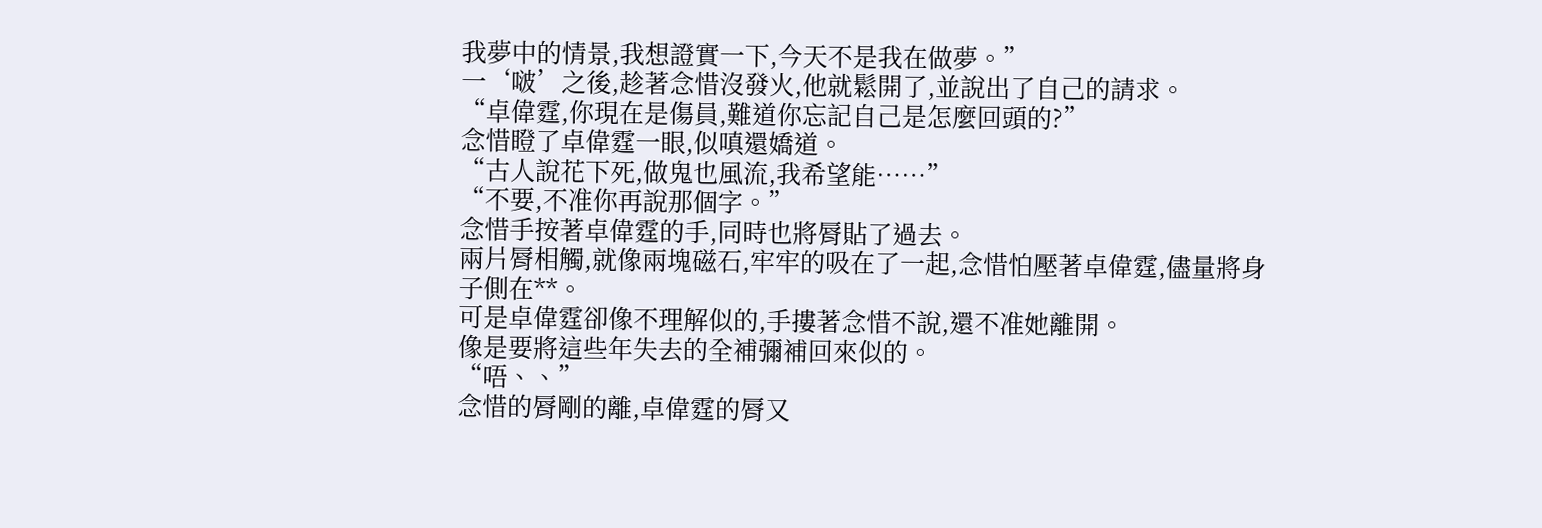我夢中的情景,我想證實一下,今天不是我在做夢。”
一‘啵’之後,趁著念惜沒發火,他就鬆開了,並說出了自己的請求。
“卓偉霆,你現在是傷員,難道你忘記自己是怎麼回頭的?”
念惜瞪了卓偉霆一眼,似嗔還嬌道。
“古人說花下死,做鬼也風流,我希望能……”
“不要,不准你再說那個字。”
念惜手按著卓偉霆的手,同時也將脣貼了過去。
兩片脣相觸,就像兩塊磁石,牢牢的吸在了一起,念惜怕壓著卓偉霆,儘量將身子側在**。
可是卓偉霆卻像不理解似的,手摟著念惜不說,還不准她離開。
像是要將這些年失去的全補彌補回來似的。
“唔、、”
念惜的脣剛的離,卓偉霆的脣又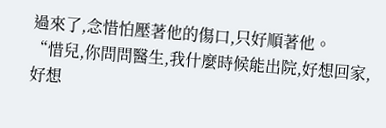過來了,念惜怕壓著他的傷口,只好順著他。
“惜兒,你問問醫生,我什麼時候能出院,好想回家,好想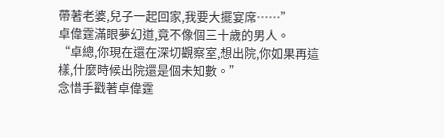帶著老婆,兒子一起回家,我要大擺宴席……”
卓偉霆滿眼夢幻道,竟不像個三十歲的男人。
“卓總,你現在還在深切觀察室,想出院,你如果再這樣,什麼時候出院還是個未知數。”
念惜手戳著卓偉霆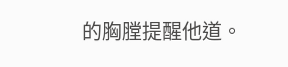的胸膛提醒他道。